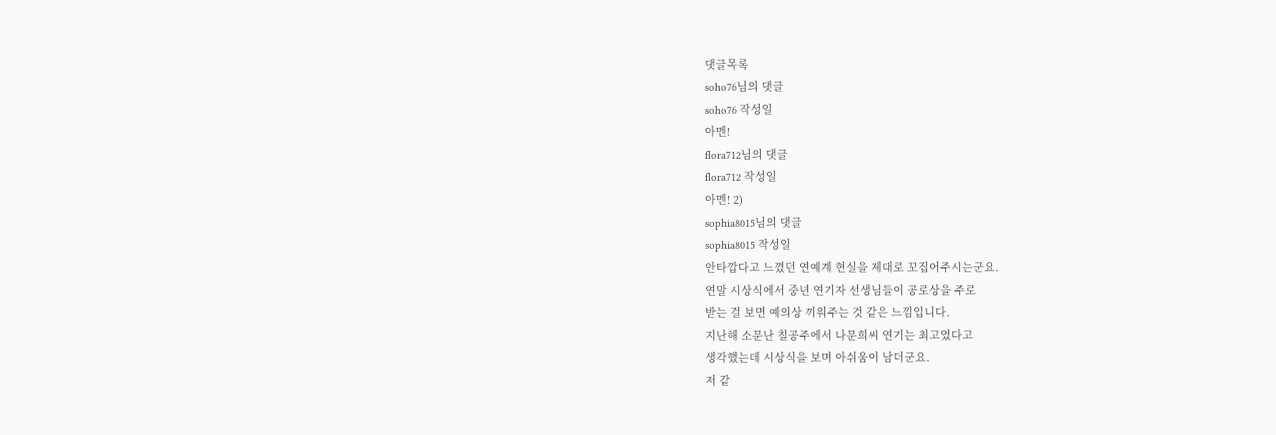댓글목록
soho76님의 댓글
soho76 작성일
아멘!
flora712님의 댓글
flora712 작성일
아멘! 2)
sophia8015님의 댓글
sophia8015 작성일
안타깝다고 느꼈던 연예계 현실을 제대로 꼬집어주시는군요.
연말 시상식에서 중년 연기자 선생님들이 공로상을 주로
받는 걸 보면 예의상 끼워주는 것 같은 느낌입니다.
지난해 소문난 칠공주에서 나문희씨 연기는 최고였다고
생각했는데 시상식을 보며 아쉬움이 남더군요.
저 같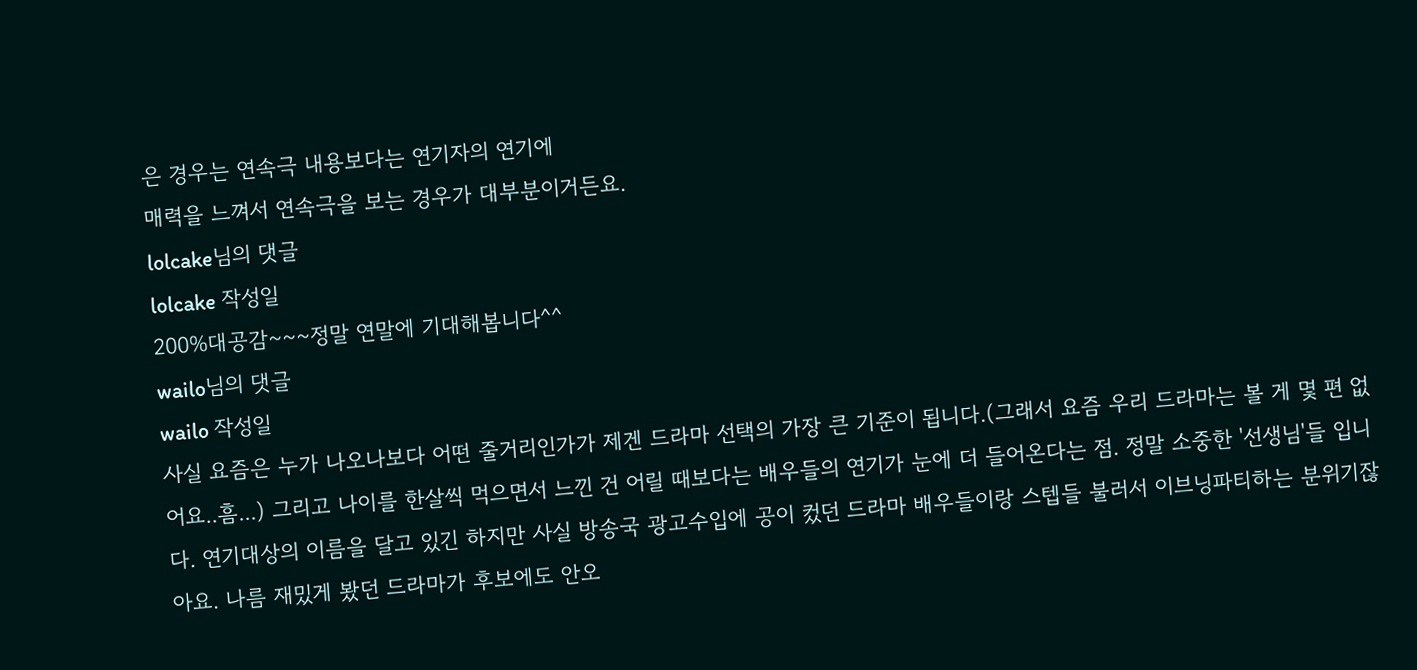은 경우는 연속극 내용보다는 연기자의 연기에
매력을 느껴서 연속극을 보는 경우가 대부분이거든요.
lolcake님의 댓글
lolcake 작성일
200%대공감~~~정말 연말에 기대해봅니다^^
wailo님의 댓글
wailo 작성일
사실 요즘은 누가 나오나보다 어떤 줄거리인가가 제겐 드라마 선택의 가장 큰 기준이 됩니다.(그래서 요즘 우리 드라마는 볼 게 몇 편 없어요..흠...) 그리고 나이를 한살씩 먹으면서 느낀 건 어릴 때보다는 배우들의 연기가 눈에 더 들어온다는 점. 정말 소중한 '선생님'들 입니다. 연기대상의 이름을 달고 있긴 하지만 사실 방송국 광고수입에 공이 컸던 드라마 배우들이랑 스텝들 불러서 이브닝파티하는 분위기잖아요. 나름 재밌게 봤던 드라마가 후보에도 안오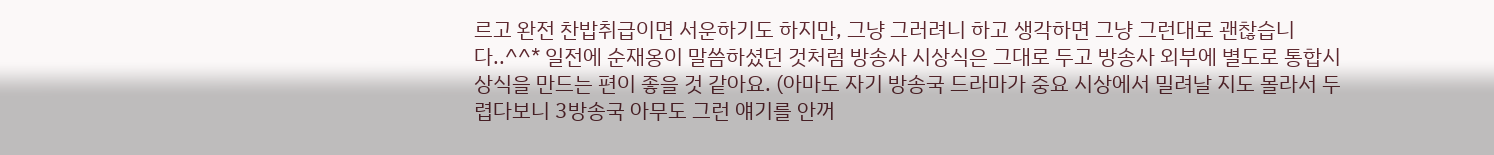르고 완전 찬밥취급이면 서운하기도 하지만, 그냥 그러려니 하고 생각하면 그냥 그런대로 괜찮습니다..^^* 일전에 순재옹이 말씀하셨던 것처럼 방송사 시상식은 그대로 두고 방송사 외부에 별도로 통합시상식을 만드는 편이 좋을 것 같아요. (아마도 자기 방송국 드라마가 중요 시상에서 밀려날 지도 몰라서 두렵다보니 3방송국 아무도 그런 얘기를 안꺼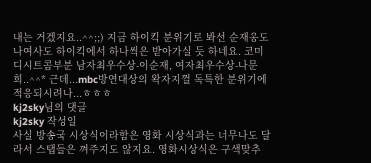내는 거겠지요..^^;;) 지금 하이킥 분위기로 봐선 순재옹도 나여사도 하이킥에서 하나씩은 받아가실 듯 하네요. 코미디시트콤부분 남자최우수상-이순재, 여자최우수상-나문희..^^* 근데...mbc방연대상의 왁자지껄 독특한 분위기에 적응되시려나...ㅎㅎㅎ
kj2sky님의 댓글
kj2sky 작성일
사실 방송국 시상식이라함은 영화 시상식과는 너무나도 달라서 스탭들은 껴주지도 않지요. 영화시상식은 구색맞추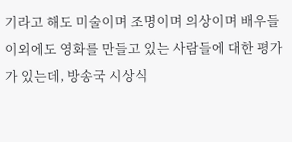기라고 해도 미술이며 조명이며 의상이며 배우들 이외에도 영화를 만들고 있는 사람들에 대한 평가가 있는데, 방송국 시상식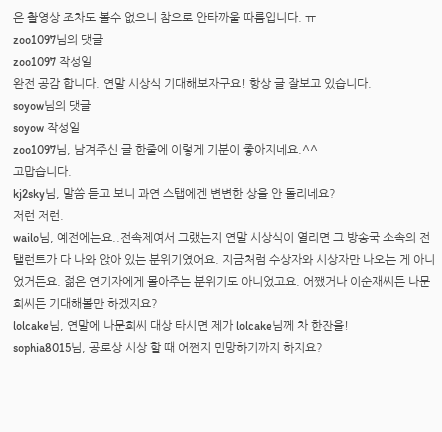은 촬영상 조차도 볼수 없으니 참으로 안타까울 따름입니다. ㅠ
zoo1097님의 댓글
zoo1097 작성일
완전 공감 합니다. 연말 시상식 기대해보자구요! 항상 글 잘보고 있습니다.
soyow님의 댓글
soyow 작성일
zoo1097님, 남겨주신 글 한줄에 이렇게 기분이 좋아지네요.^^
고맙습니다.
kj2sky님, 말씀 듣고 보니 과연 스탭에겐 변변한 상을 안 돌리네요?
저런 저런.
wailo님, 예전에는요..전속제여서 그랬는지 연말 시상식이 열리면 그 방송국 소속의 전 탤런트가 다 나와 앉아 있는 분위기였어요. 지금처럼 수상자와 시상자만 나오는 게 아니었거든요. 젊은 연기자에게 몰아주는 분위기도 아니었고요. 어쨌거나 이순재씨든 나문희씨든 기대해볼만 하겠지요?
lolcake님, 연말에 나문희씨 대상 타시면 제가 lolcake님께 차 한잔을!
sophia8015님, 공로상 시상 할 때 어쩐지 민망하기까지 하지요?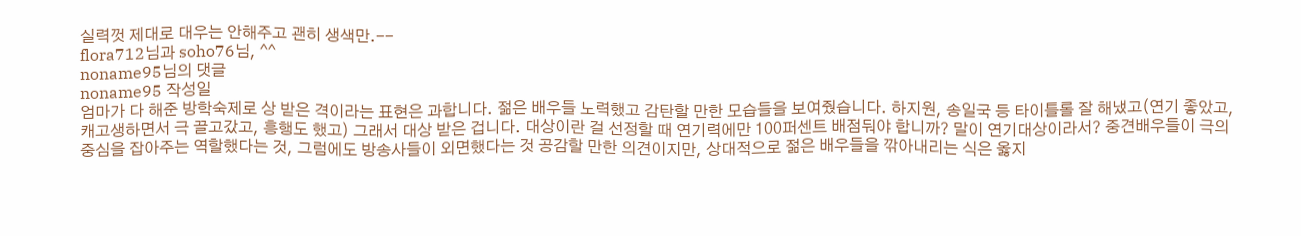실력껏 제대로 대우는 안해주고 괜히 생색만.--
flora712님과 soho76님, ^^
noname95님의 댓글
noname95 작성일
엄마가 다 해준 방학숙제로 상 받은 격이라는 표현은 과합니다. 젊은 배우들 노력했고 감탄할 만한 모습들을 보여줬습니다. 하지원, 송일국 등 타이틀롤 잘 해냈고(연기 좋았고, 캐고생하면서 극 끌고갔고, 흥행도 했고) 그래서 대상 받은 겁니다. 대상이란 걸 선정할 때 연기력에만 100퍼센트 배점둬야 합니까? 말이 연기대상이라서? 중견배우들이 극의 중심을 잡아주는 역할했다는 것, 그럼에도 방송사들이 외면했다는 것 공감할 만한 의견이지만, 상대적으로 젊은 배우들을 깎아내리는 식은 옳지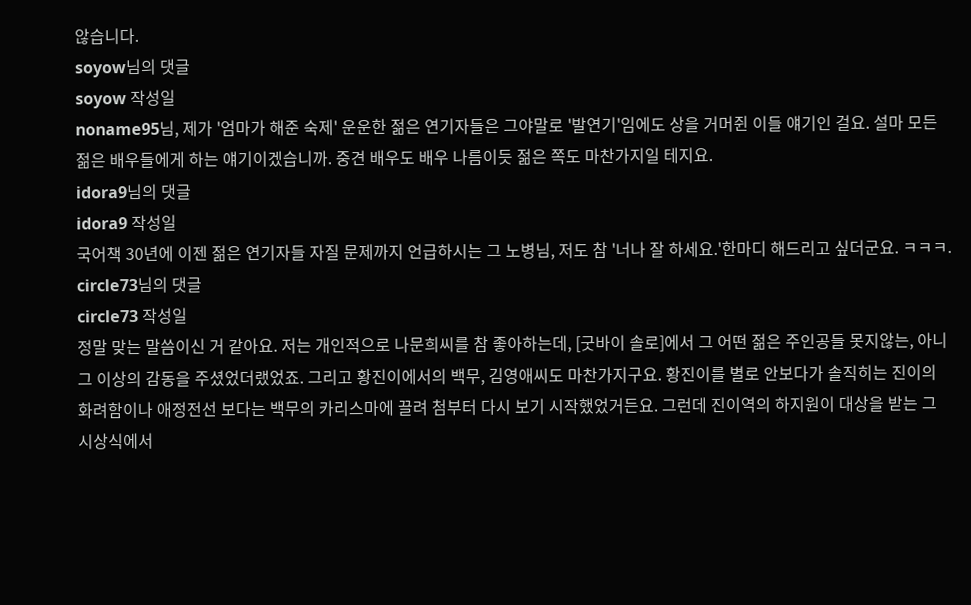않습니다.
soyow님의 댓글
soyow 작성일
noname95님, 제가 '엄마가 해준 숙제' 운운한 젊은 연기자들은 그야말로 '발연기'임에도 상을 거머쥔 이들 얘기인 걸요. 설마 모든 젊은 배우들에게 하는 얘기이겠습니까. 중견 배우도 배우 나름이듯 젊은 쪽도 마찬가지일 테지요.
idora9님의 댓글
idora9 작성일
국어책 30년에 이젠 젊은 연기자들 자질 문제까지 언급하시는 그 노병님, 저도 참 '너나 잘 하세요.'한마디 해드리고 싶더군요. ㅋㅋㅋ.
circle73님의 댓글
circle73 작성일
정말 맞는 말씀이신 거 같아요. 저는 개인적으로 나문희씨를 참 좋아하는데, [굿바이 솔로]에서 그 어떤 젊은 주인공들 못지않는, 아니 그 이상의 감동을 주셨었더랬었죠. 그리고 황진이에서의 백무, 김영애씨도 마찬가지구요. 황진이를 별로 안보다가 솔직히는 진이의 화려함이나 애정전선 보다는 백무의 카리스마에 끌려 첨부터 다시 보기 시작했었거든요. 그런데 진이역의 하지원이 대상을 받는 그 시상식에서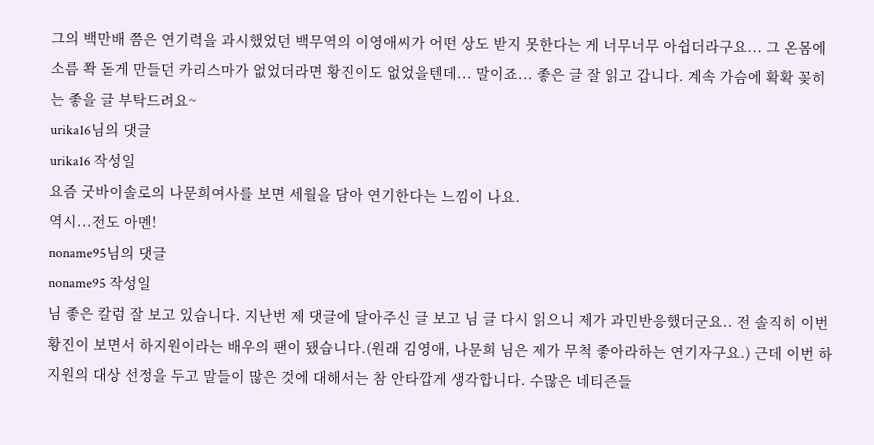그의 백만배 쯤은 연기력을 과시했었던 백무역의 이영애씨가 어떤 상도 받지 못한다는 게 너무너무 아쉽더라구요... 그 온몸에 소름 쫙 돋게 만들던 카리스마가 없었더라면 황진이도 없었을텐데... 말이죠... 좋은 글 잘 읽고 갑니다. 계속 가슴에 확확 꽂히는 좋을 글 부탁드려요~
urika16님의 댓글
urika16 작성일
요즘 굿바이솔로의 나문희여사를 보면 세월을 담아 연기한다는 느낌이 나요.
역시...전도 아멘!
noname95님의 댓글
noname95 작성일
님 좋은 칼럼 잘 보고 있습니다. 지난번 제 댓글에 달아주신 글 보고 님 글 다시 읽으니 제가 과민반응했더군요.. 전 솔직히 이번 황진이 보면서 하지원이라는 배우의 팬이 됐습니다.(원래 김영애, 나문희 님은 제가 무척 좋아라하는 연기자구요.) 근데 이번 하지원의 대상 선정을 두고 말들이 많은 것에 대해서는 참 안타깝게 생각합니다. 수많은 네티즌들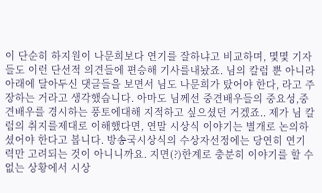이 단순히 하지원이 나문희보다 연기를 잘하냐고 비교하며, 몇몇 기자들도 이런 단선적 의견들에 편승해 기사를내놨죠. 님의 칼럼 뿐 아니라 아래에 달아두신 댓글들을 보면서 님도 나문희가 탔어야 한다, 라고 주장하는 거라고 생각했습니다. 아마도 님께선 중견배우들의 중요성,중견배우를 경시하는 풍토에대해 지적하고 싶으셨던 거겠죠.. 제가 님 칼럼의 취지를제대로 이해했다면, 연말 시상식 이야기는 별개로 논의하셨어야 한다고 봅니다. 방송국시상식의 수상자선정에는 당연히 연기력만 고려되는 것이 아니니까요. 지면(?)한계로 충분히 이야기를 할 수 없는 상황에서 시상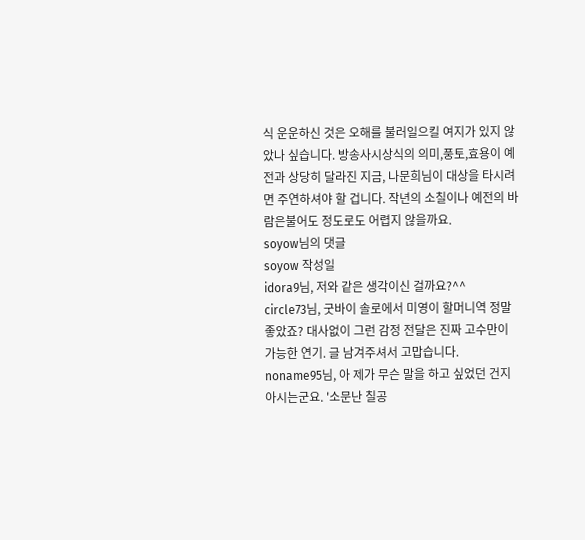식 운운하신 것은 오해를 불러일으킬 여지가 있지 않았나 싶습니다. 방송사시상식의 의미,풍토,효용이 예전과 상당히 달라진 지금, 나문희님이 대상을 타시려면 주연하셔야 할 겁니다. 작년의 소칠이나 예전의 바람은불어도 정도로도 어렵지 않을까요.
soyow님의 댓글
soyow 작성일
idora9님, 저와 같은 생각이신 걸까요?^^
circle73님, 굿바이 솔로에서 미영이 할머니역 정말 좋았죠? 대사없이 그런 감정 전달은 진짜 고수만이 가능한 연기. 글 남겨주셔서 고맙습니다.
noname95님, 아 제가 무슨 말을 하고 싶었던 건지 아시는군요. '소문난 칠공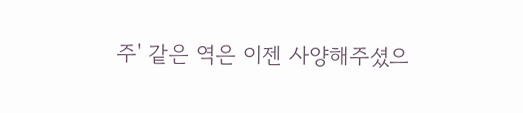주' 같은 역은 이젠 사양해주셨으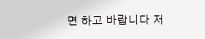면 하고 바랍니다 저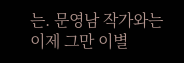는. 문영남 작가와는 이제 그만 이별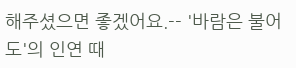해주셨으면 좋겠어요.-- '바람은 불어도'의 인연 때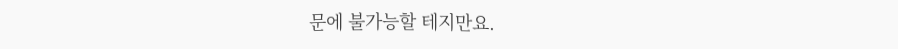문에 불가능할 테지만요.